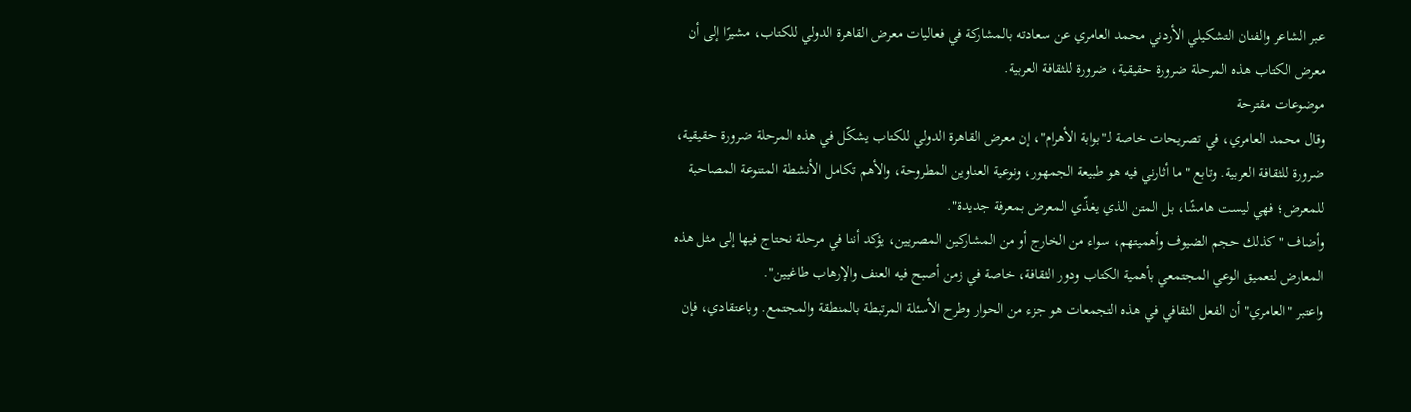عبر الشاعر والفنان التشكيلي الأردني محمد العامري عن سعادته بالمشاركة في فعاليات معرض القاهرة الدولي للكتاب، مشيرًا إلى أن معرض الكتاب هذه المرحلة ضرورة حقيقية، ضرورة للثقافة العربية.
موضوعات مقترحة
وقال محمد العامري، في تصريحات خاصة لـ"بوابة الأهرام"، إن معرض القاهرة الدولي للكتاب يشكّل في هذه المرحلة ضرورة حقيقية، ضرورة للثقافة العربية. وتابع "ما أثارني فيه هو طبيعة الجمهور، ونوعية العناوين المطروحة، والأهم تكامل الأنشطة المتنوعة المصاحبة للمعرض؛ فهي ليست هامشًا، بل المتن الذي يغذّي المعرض بمعرفة جديدة".
وأضاف "كذلك حجم الضيوف وأهميتهم، سواء من الخارج أو من المشاركين المصريين، يؤكد أننا في مرحلة نحتاج فيها إلى مثل هذه المعارض لتعميق الوعي المجتمعي بأهمية الكتاب ودور الثقافة، خاصة في زمن أصبح فيه العنف والإرهاب طاغيين".
واعتبر "العامري" أن الفعل الثقافي في هذه التجمعات هو جزء من الحوار وطرح الأسئلة المرتبطة بالمنطقة والمجتمع. وباعتقادي، فإن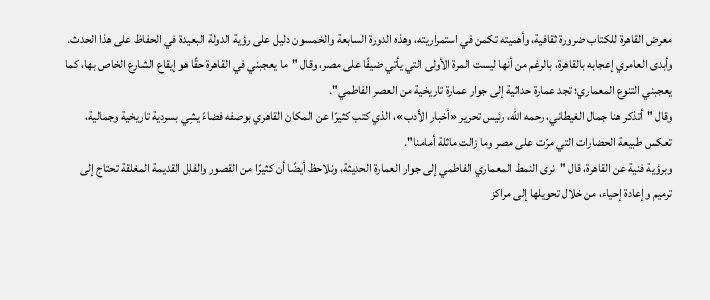معرض القاهرة للكتاب ضرورة ثقافية، وأهميته تكمن في استمراريته، وهذه الدورة السابعة والخمسون دليل على رؤية الدولة البعيدة في الحفاظ على هذا الحدث.
وأبدى العامري إعجابه بالقاهرة، بالرغم من أنها ليست المرة الأولى التي يأتي ضيفًا على مصر، وقال "ما يعجبني في القاهرة حقًا هو إيقاع الشارع الخاص بها، كما يعجبني التنوع المعماري؛ تجد عمارة حداثية إلى جوار عمارة تاريخية من العصر الفاطمي".
وقال "أتذكر هنا جمال الغيطاني، رحمه الله، رئيس تحرير «أخبار الأدب»، الذي كتب كثيرًا عن المكان القاهري بوصفه فضاءً يشِي بسردية تاريخية وجمالية، تعكس طبيعة الحضارات التي مرّت على مصر وما زالت ماثلة أمامنا".
وبرؤية فنية عن القاهرة، قال "نرى النمط المعماري الفاطمي إلى جوار العمارة الحديثة، ونلاحظ أيضًا أن كثيرًا من القصور والفلل القديمة المغلقة تحتاج إلى ترميم وإعادة إحياء، من خلال تحويلها إلى مراكز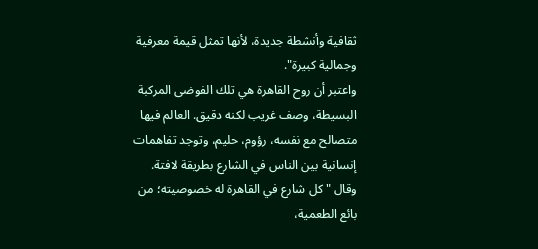ثقافية وأنشطة جديدة، لأنها تمثل قيمة معرفية وجمالية كبيرة".
واعتبر أن روح القاهرة هي تلك الفوضى المركبة البسيطة، وصف غريب لكنه دقيق. العالم فيها متصالح مع نفسه، رؤوم، حليم، وتوجد تفاهمات إنسانية بين الناس في الشارع بطريقة لافتة.
وقال "كل شارع في القاهرة له خصوصيته؛ من بائع الطعمية،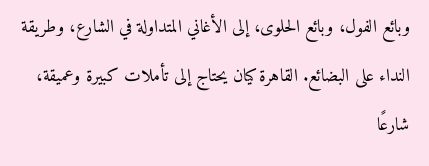وبائع الفول، وبائع الحلوى، إلى الأغاني المتداولة في الشارع، وطريقة النداء على البضائع. القاهرة كيان يحتاج إلى تأملات كبيرة وعميقة، شارعًا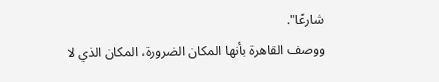شارعًا".
ووصف القاهرة بأنها المكان الضرورة، المكان الذي لا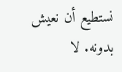نستطيع أن نعيش بدونه. لا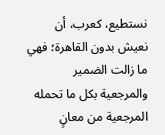نستطيع، كعرب، أن نعيش بدون القاهرة؛ فهي ما زالت الضمير والمرجعية بكل ما تحمله المرجعية من معانٍ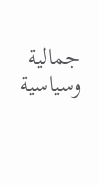جمالية وسياسية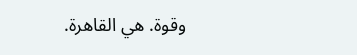وقوة. هي القاهرة.